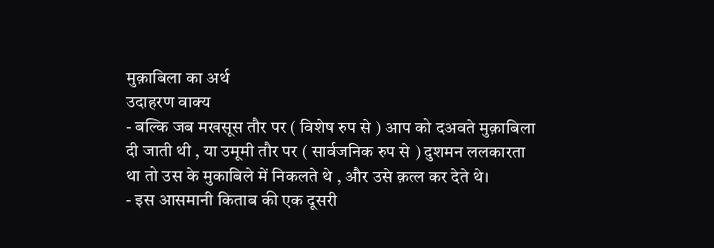मुक़ाबिला का अर्थ
उदाहरण वाक्य
- बल्कि जब मखसूस तौर पर ( विशेष रुप से ) आप को दअवते मुक़ाबिला दी जाती थी , या उमूमी तौर पर ( सार्वजनिक रुप से ) दुशमन ललकारता था तो उस के मुकाबिले में निकलते थे , और उसे क़त्ल कर देते थे।
- इस आसमानी किताब की एक दूसरी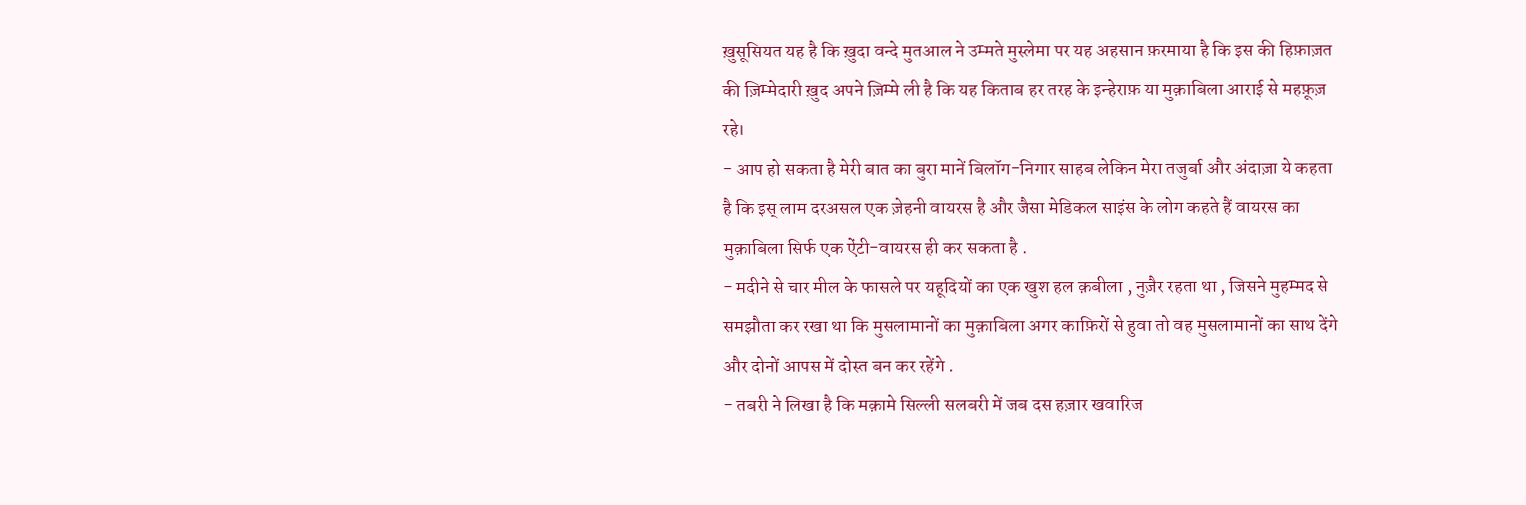ख़ुसूसियत यह है कि ख़ुदा वन्दे मुतआल ने उम्मते मुस्लेमा पर यह अहसान फ़रमाया है कि इस की हिफ़ाज़त की ज़िम्मेदारी ख़ुद अपने ज़िम्मे ली है कि यह किताब हर तरह के इन्हेराफ़ या मुक़ाबिला आराई से महफ़ूज़ रहे।
- आप हो सकता है मेरी बात का बुरा मानें बिलॉग-निगार साहब लेकिन मेरा तजुर्बा और अंदाज़ा ये कहता है कि इस् लाम दरअसल एक ज़ेहनी वायरस है और जैसा मेडिकल साइंस के लोग कहते हैं वायरस का मुक़ाबिला सिर्फ एक ऐंटी-वायरस ही कर सकता है .
- मदीने से चार मील के फासले पर यहूदियों का एक खुश हल क़बीला , नुज़ैर रहता था , जिसने मुहम्मद से समझौता कर रखा था कि मुसलामानों का मुक़ाबिला अगर काफ़िरों से हुवा तो वह मुसलामानों का साथ देंगे और दोनों आपस में दोस्त बन कर रहेंगे .
- तबरी ने लिखा है कि मक़ामे सिल्ली सलबरी में जब दस हज़ार खवारिज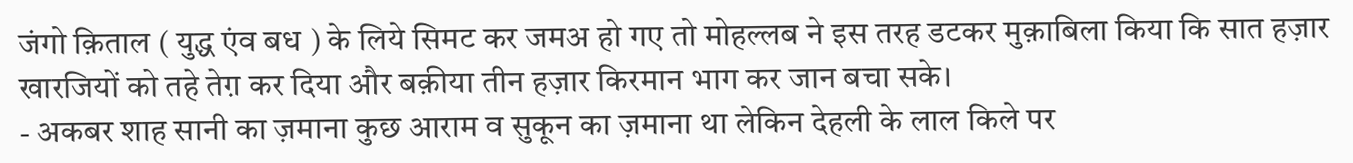जंगो क़िताल ( युद्ध एंव बध ) के लिये सिमट कर जमअ हो गए तो मोहल्लब ने इस तरह डटकर मुक़ाबिला किया कि सात हज़ार खारजियों को तहे तेग़ कर दिया और बक़ीया तीन हज़ार किरमान भाग कर जान बचा सके।
- अकबर शाह सानी का ज़माना कुछ आराम व सुकून का ज़माना था लेकिन देहली के लाल किले पर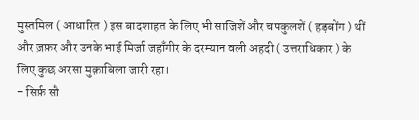मुस्तमिल ( आधारित ) इस बादशाहत के लिए भी साजिशें और चपकुलशें ( हड़बोंग ) थीं और ज़फ़र और उनके भाई मिर्जा जहाँगीर के दरम्यान वली अहदी ( उत्तराधिकार ) के लिए कुछ अरसा मुक़ाबिला जारी रहा।
- सिर्फ़ सौ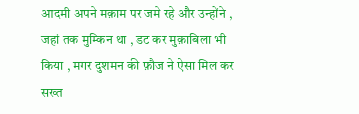आदमी अपने मक़ाम पर जमे रहे और उन्होंने , जहां तक मुम्किन था , डट कर मुक़ाबिला भी किया , मगर दुशमन की फ़ौज ने ऐसा मिल कर सख्त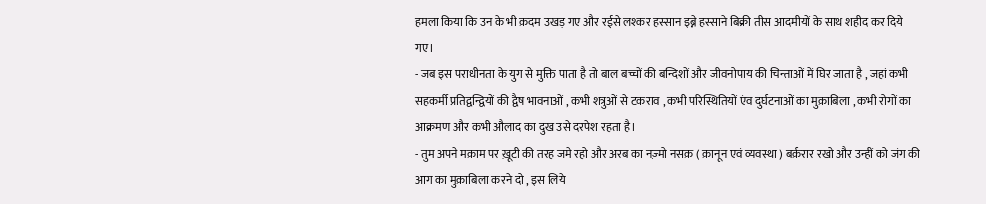हमला किया कि उन के भी क़दम उखड़ गए और रईसे लश्कर हस्सान इब्ने हस्साने बिक्री तीस आदमीयों के साथ शहीद कर दिये गए।
- जब इस पराधीनता के युग से मुक्ति पाता है तो बाल बच्चों की बन्दिशों और जीवनोपाय की चिन्ताओं में घिर जाता है , जहां कभी सहकर्मी प्रतिद्वन्द्वियों की द्वैष भावनाओं , कभी शत्रुओं से टकराव , कभी परिस्थितियों एंव दुर्घटनाओं का मुक़ाबिला , कभी रोगों का आक्रमण और कभी औलाद का दुख उसे दरपेश रहता है।
- तुम अपने मक़ाम पर ख़ूटी की तरह जमे रहो और अरब का नज़्मो नसक़ ( क़ानून एवं व्यवस्था ) बर्क़रार रखो और उन्हीं को जंग की आग का मुक़ाबिला करने दो , इस लिये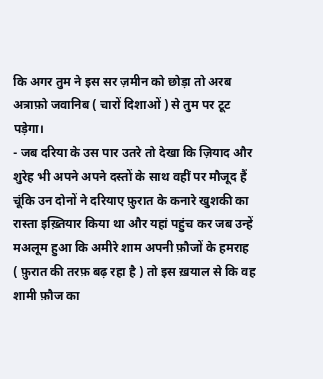कि अगर तुम ने इस सर ज़मीन को छोड़ा तो अरब अत्राफ़ो जवानिब ( चारों दिशाओं ) से तुम पर टूट पड़ेगा।
- जब दरिया के उस पार उतरे तो देखा कि ज़ियाद और शुरेह भी अपने अपने दस्तों के साथ वहीं पर मौजूद हैं चूंकि उन दोनों ने दरियाए फ़ुरात के कनारे खुशकी का रास्ता इख़्तियार किया था और यहां पहुंच कर जब उन्हें मअलूम हुआ कि अमीरे शाम अपनी फ़ौजों के हमराह ( फ़ुरात की तरफ़ बढ़ रहा है ) तो इस ख़याल से कि वह शामी फ़ौज का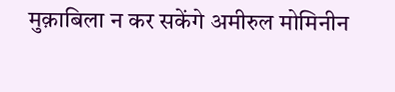मुक़ाबिला न कर सकेंगे अमीरुल मोमिनीन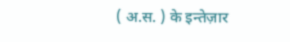( अ.स. ) के इन्तेज़ार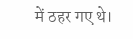में ठहर गए थे।